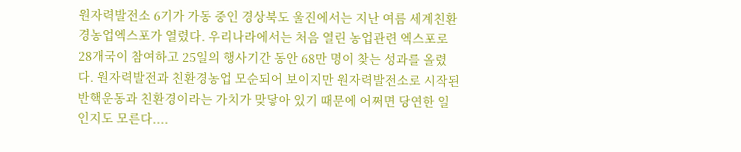원자력발전소 6기가 가동 중인 경상북도 울진에서는 지난 여름 세계친환경농업엑스포가 열렸다. 우리나라에서는 처음 열린 농업관련 엑스포로 28개국이 참여하고 25일의 행사기간 동안 68만 명이 찾는 성과를 올렸다. 원자력발전과 친환경농업 모순되어 보이지만 원자력발전소로 시작된 반핵운동과 친환경이라는 가치가 맞닿아 있기 때문에 어쩌면 당연한 일인지도 모른다....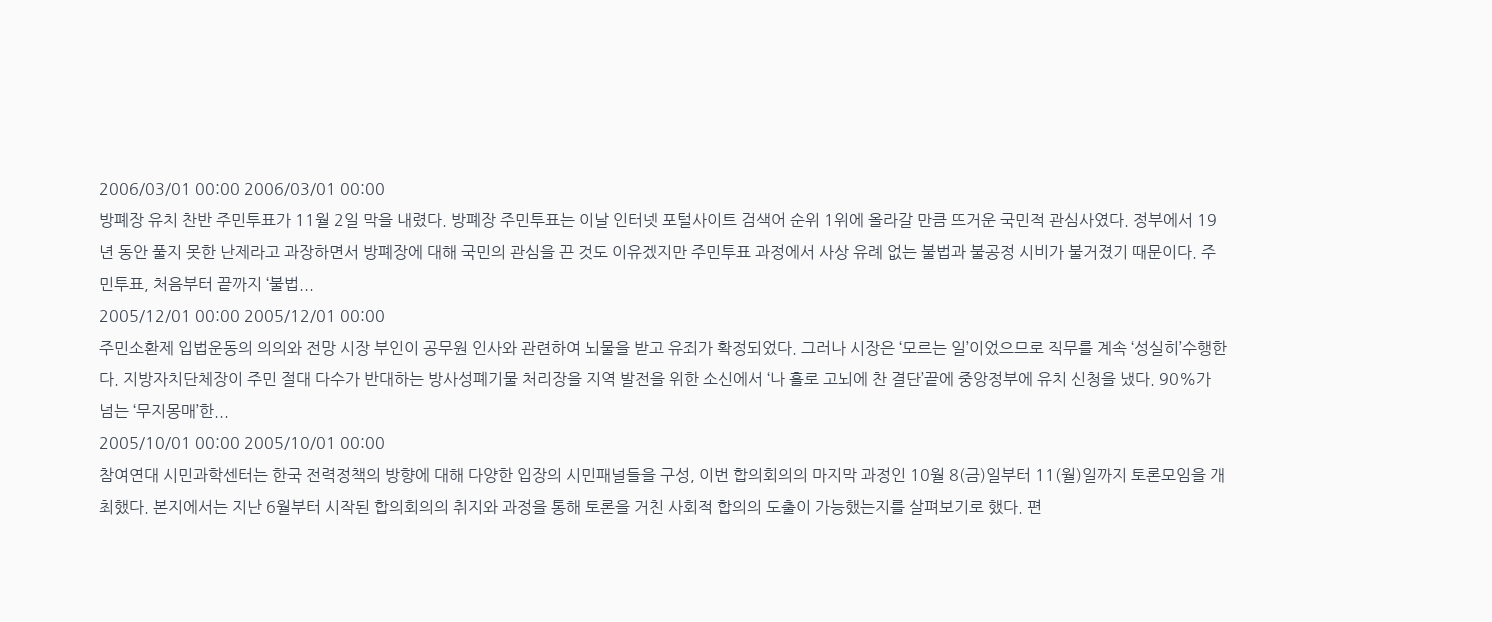2006/03/01 00:00 2006/03/01 00:00
방폐장 유치 찬반 주민투표가 11월 2일 막을 내렸다. 방폐장 주민투표는 이날 인터넷 포털사이트 검색어 순위 1위에 올라갈 만큼 뜨거운 국민적 관심사였다. 정부에서 19년 동안 풀지 못한 난제라고 과장하면서 방폐장에 대해 국민의 관심을 끈 것도 이유겠지만 주민투표 과정에서 사상 유례 없는 불법과 불공정 시비가 불거졌기 때문이다. 주민투표, 처음부터 끝까지 ‘불법...
2005/12/01 00:00 2005/12/01 00:00
주민소환제 입법운동의 의의와 전망 시장 부인이 공무원 인사와 관련하여 뇌물을 받고 유죄가 확정되었다. 그러나 시장은 ‘모르는 일’이었으므로 직무를 계속 ‘성실히’수행한다. 지방자치단체장이 주민 절대 다수가 반대하는 방사성폐기물 처리장을 지역 발전을 위한 소신에서 ‘나 홀로 고뇌에 찬 결단’끝에 중앙정부에 유치 신청을 냈다. 90%가 넘는 ‘무지몽매’한...
2005/10/01 00:00 2005/10/01 00:00
참여연대 시민과학센터는 한국 전력정책의 방향에 대해 다양한 입장의 시민패널들을 구성, 이번 합의회의의 마지막 과정인 10월 8(금)일부터 11(월)일까지 토론모임을 개최했다. 본지에서는 지난 6월부터 시작된 합의회의의 취지와 과정을 통해 토론을 거친 사회적 합의의 도출이 가능했는지를 살펴보기로 했다. 편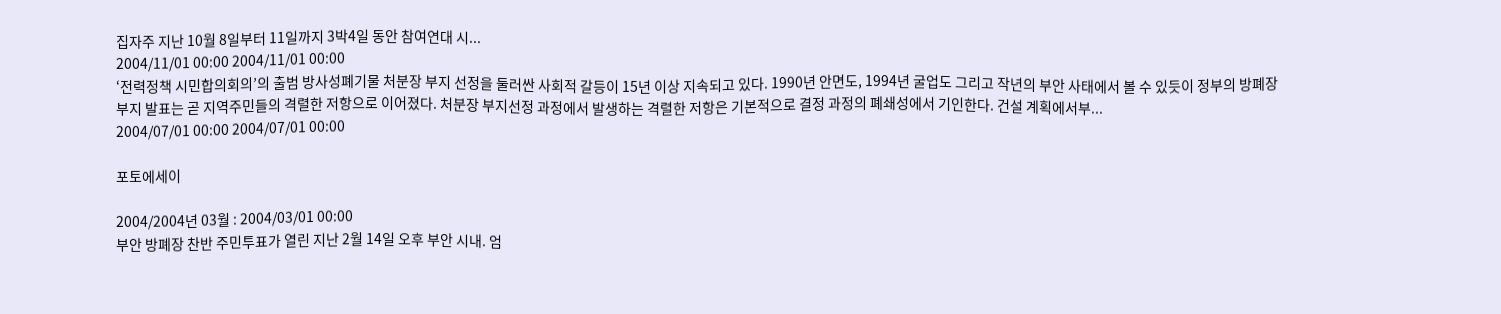집자주 지난 10월 8일부터 11일까지 3박4일 동안 참여연대 시...
2004/11/01 00:00 2004/11/01 00:00
‘전력정책 시민합의회의’의 출범 방사성폐기물 처분장 부지 선정을 둘러싼 사회적 갈등이 15년 이상 지속되고 있다. 1990년 안면도, 1994년 굴업도 그리고 작년의 부안 사태에서 볼 수 있듯이 정부의 방폐장 부지 발표는 곧 지역주민들의 격렬한 저항으로 이어졌다. 처분장 부지선정 과정에서 발생하는 격렬한 저항은 기본적으로 결정 과정의 폐쇄성에서 기인한다. 건설 계획에서부...
2004/07/01 00:00 2004/07/01 00:00

포토에세이

2004/2004년 03월 : 2004/03/01 00:00
부안 방폐장 찬반 주민투표가 열린 지난 2월 14일 오후 부안 시내. 엄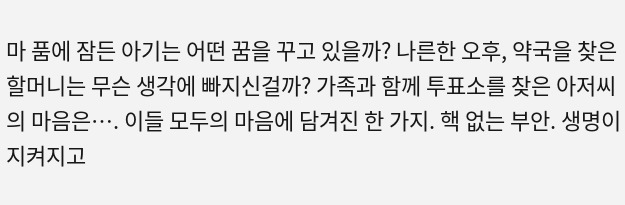마 품에 잠든 아기는 어떤 꿈을 꾸고 있을까? 나른한 오후, 약국을 찾은 할머니는 무슨 생각에 빠지신걸까? 가족과 함께 투표소를 찾은 아저씨의 마음은…. 이들 모두의 마음에 담겨진 한 가지. 핵 없는 부안. 생명이 지켜지고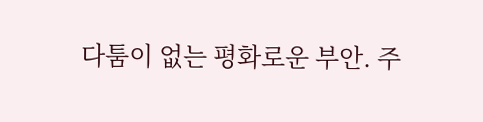다툼이 없는 평화로운 부안. 주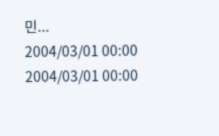민...
2004/03/01 00:00 2004/03/01 00:00